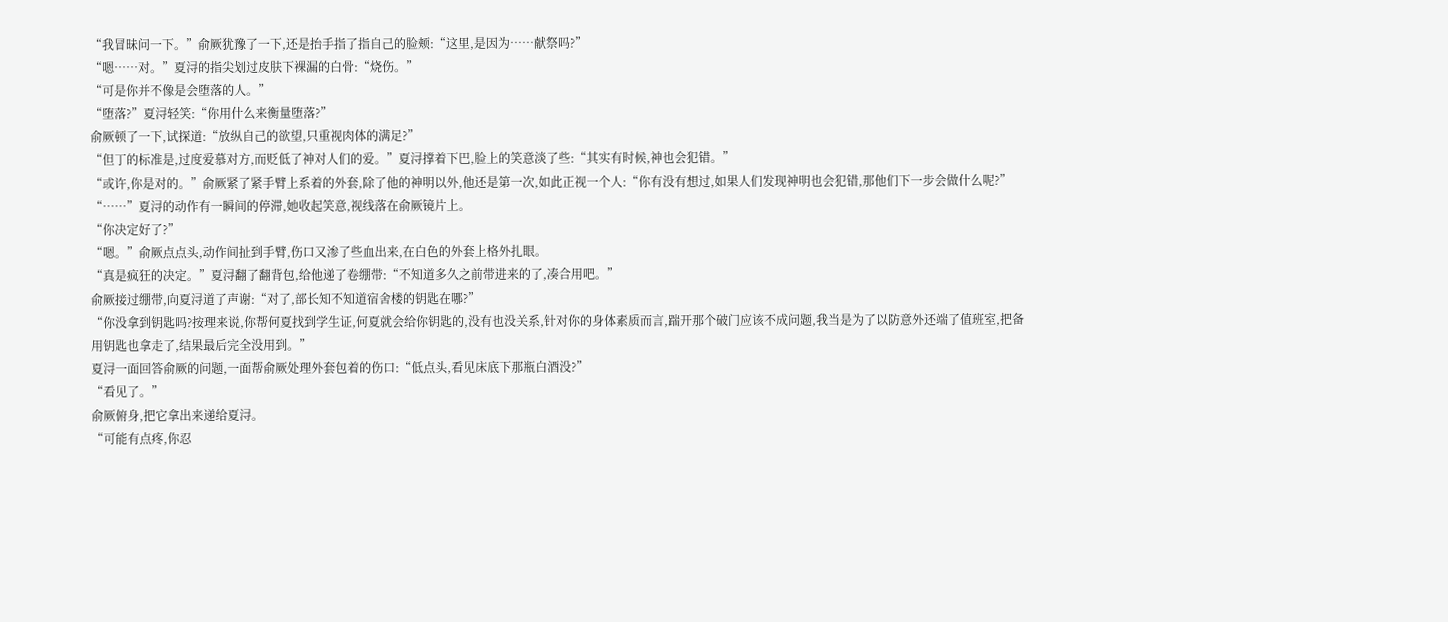“我冒昧问一下。”俞厥犹豫了一下,还是抬手指了指自己的脸颊:“这里,是因为……献祭吗?”
“嗯……对。”夏浔的指尖划过皮肤下裸漏的白骨:“烧伤。”
“可是你并不像是会堕落的人。”
“堕落?”夏浔轻笑:“你用什么来衡量堕落?”
俞厥顿了一下,试探道:“放纵自己的欲望,只重视肉体的满足?”
“但丁的标准是,过度爱慕对方,而贬低了神对人们的爱。”夏浔撑着下巴,脸上的笑意淡了些:“其实有时候,神也会犯错。”
“或许,你是对的。”俞厥紧了紧手臂上系着的外套,除了他的神明以外,他还是第一次,如此正视一个人:“你有没有想过,如果人们发现神明也会犯错,那他们下一步会做什么呢?”
“……”夏浔的动作有一瞬间的停滞,她收起笑意,视线落在俞厥镜片上。
“你决定好了?”
“嗯。”俞厥点点头,动作间扯到手臂,伤口又渗了些血出来,在白色的外套上格外扎眼。
“真是疯狂的决定。”夏浔翻了翻背包,给他递了卷绷带:“不知道多久之前带进来的了,凑合用吧。”
俞厥接过绷带,向夏浔道了声谢:“对了,部长知不知道宿舍楼的钥匙在哪?”
“你没拿到钥匙吗?按理来说,你帮何夏找到学生证,何夏就会给你钥匙的,没有也没关系,针对你的身体素质而言,踹开那个破门应该不成问题,我当是为了以防意外还端了值班室,把备用钥匙也拿走了,结果最后完全没用到。”
夏浔一面回答俞厥的问题,一面帮俞厥处理外套包着的伤口:“低点头,看见床底下那瓶白酒没?”
“看见了。”
俞厥俯身,把它拿出来递给夏浔。
“可能有点疼,你忍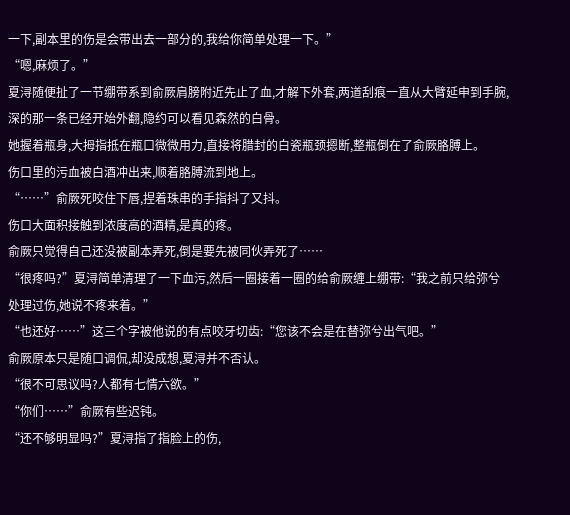一下,副本里的伤是会带出去一部分的,我给你简单处理一下。”
“嗯,麻烦了。”
夏浔随便扯了一节绷带系到俞厥肩膀附近先止了血,才解下外套,两道刮痕一直从大臂延申到手腕,深的那一条已经开始外翻,隐约可以看见森然的白骨。
她握着瓶身,大拇指抵在瓶口微微用力,直接将腊封的白瓷瓶颈摁断,整瓶倒在了俞厥胳膊上。
伤口里的污血被白酒冲出来,顺着胳膊流到地上。
“……”俞厥死咬住下唇,捏着珠串的手指抖了又抖。
伤口大面积接触到浓度高的酒精,是真的疼。
俞厥只觉得自己还没被副本弄死,倒是要先被同伙弄死了……
“很疼吗?”夏浔简单清理了一下血污,然后一圈接着一圈的给俞厥缠上绷带:“我之前只给弥兮处理过伤,她说不疼来着。”
“也还好……”这三个字被他说的有点咬牙切齿:“您该不会是在替弥兮出气吧。”
俞厥原本只是随口调侃,却没成想,夏浔并不否认。
“很不可思议吗?人都有七情六欲。”
“你们……”俞厥有些迟钝。
“还不够明显吗?”夏浔指了指脸上的伤,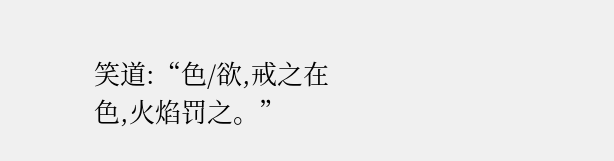笑道:“色/欲,戒之在色,火焰罚之。”